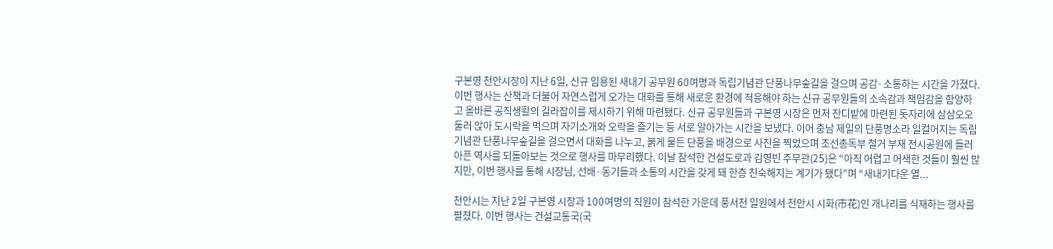구본영 천안시장이 지난 6일, 신규 임용된 새내기 공무원 60여명과 독립기념관 단풍나무숲길을 걸으며 공감·소통하는 시간을 가졌다. 이번 행사는 산책과 더불어 자연스럽게 오가는 대화를 통해 새로운 환경에 적응해야 하는 신규 공무원들의 소속감과 책임감을 함양하고 올바른 공직생활의 길라잡이를 제시하기 위해 마련됐다. 신규 공무원들과 구본영 시장은 먼저 잔디밭에 마련된 돗자리에 삼삼오오 둘러 앉아 도시락을 먹으며 자기소개와 오락을 즐기는 등 서로 알아가는 시간을 보냈다. 이어 충남 제일의 단풍명소라 일컬어지는 독립기념관 단풍나무숲길을 걸으면서 대화를 나누고, 붉게 물든 단풍을 배경으로 사진을 찍었으며 조선총독부 철거 부재 전시공원에 들러 아픈 역사를 되돌아보는 것으로 행사를 마무리했다. 이날 참석한 건설도로과 김영빈 주무관(25)은 “아직 어렵고 어색한 것들이 훨씬 많지만, 이번 행사를 통해 시장님, 선배·동기들과 소통의 시간을 갖게 돼 한층 친숙해지는 계기가 됐다”며 “새내기다운 열...

천안시는 지난 2일 구본영 시장과 100여명의 직원이 참석한 가운데 풍서천 일원에서 천안시 시화(市花)인 개나리를 식재하는 행사를 펼쳤다. 이번 행사는 건설교통국(국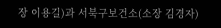장 이용길)과 서북구보건소(소장 김경자)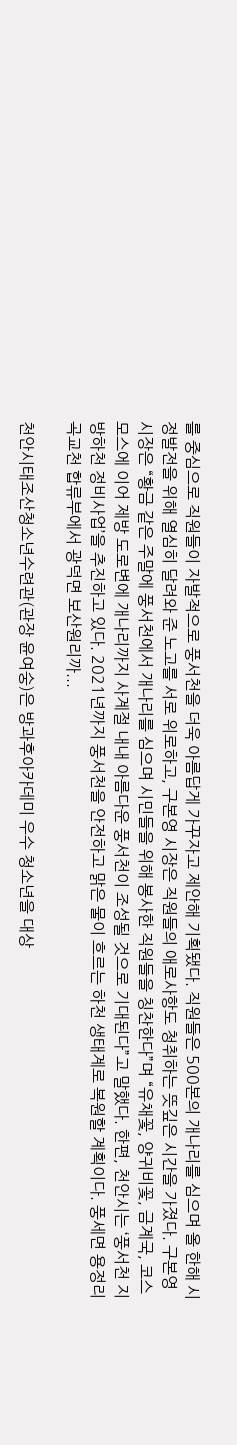를 중심으로 직원들이 자발적으로 풍서천을 더욱 아름답게 가꾸자고 제안해 기획됐다. 직원들은 500본의 개나리를 심으며 올 한해 시정발전을 위해 열심히 달려와 준 노고를 서로 위로하고, 구본영 시장은 직원들의 애로사항도 청취하는 뜻깊은 시간을 가졌다. 구본영 시장은 “황금 같은 주말에 풍서천에서 개나리를 심으며 시민들을 위해 봉사한 직원들을 칭찬한다”며 “유채꽃, 양귀비꽃, 금계국, 코스모스에 이어 제방 도로변에 개나리까지 사계절 내내 아름다운 풍서천이 조성될 것으로 기대된다”고 말했다. 한편, 천안시는 ‘풍서천 지방하천 정비사업’을 추진하고 있다. 2021년까지 풍서천을 안전하고 맑은 물이 흐르는 하천 생태계로 복원할 계획이다. 풍세면 용정리 곡교천 합류부에서 광덕면 보산원리까...

천안시태조산청소년수련관(관장 윤여숭)은 방과후아카데미 우수 청소년을 대상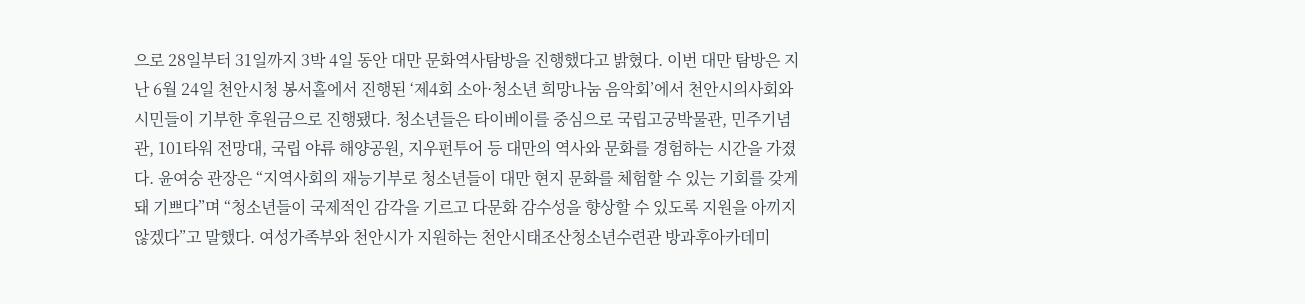으로 28일부터 31일까지 3박 4일 동안 대만 문화역사탐방을 진행했다고 밝혔다. 이번 대만 탐방은 지난 6월 24일 천안시청 봉서홀에서 진행된 ‘제4회 소아·청소년 희망나눔 음악회’에서 천안시의사회와 시민들이 기부한 후원금으로 진행됐다. 청소년들은 타이베이를 중심으로 국립고궁박물관, 민주기념관, 101타워 전망대, 국립 야류 해양공원, 지우펀투어 등 대만의 역사와 문화를 경험하는 시간을 가졌다. 윤여숭 관장은 “지역사회의 재능기부로 청소년들이 대만 현지 문화를 체험할 수 있는 기회를 갖게 돼 기쁘다”며 “청소년들이 국제적인 감각을 기르고 다문화 감수성을 향상할 수 있도록 지원을 아끼지 않겠다”고 말했다. 여성가족부와 천안시가 지원하는 천안시태조산청소년수련관 방과후아카데미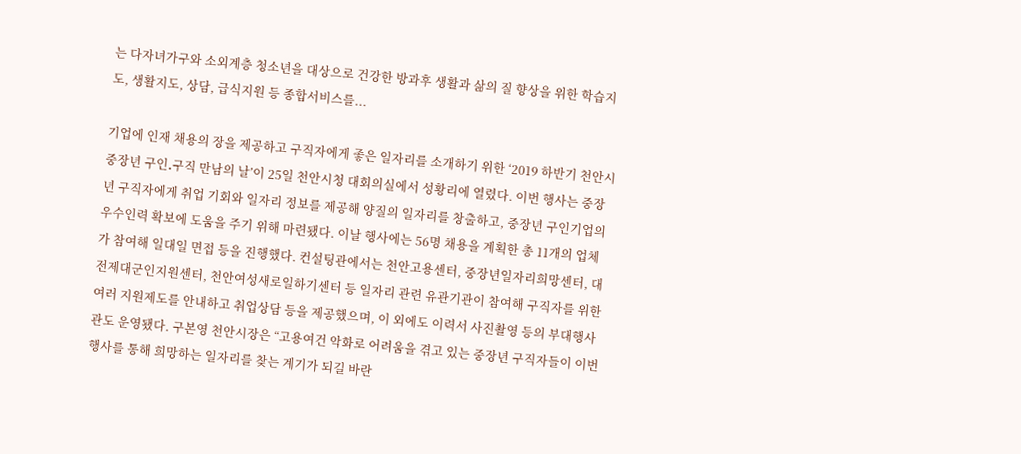는 다자녀가구와 소외계층 청소년을 대상으로 건강한 방과후 생활과 삶의 질 향상을 위한 학습지도, 생활지도, 상담, 급식지원 등 종합서비스를...

기업에 인재 채용의 장을 제공하고 구직자에게 좋은 일자리를 소개하기 위한 ‘2019 하반기 천안시 중장년 구인․구직 만남의 날’이 25일 천안시청 대회의실에서 성황리에 열렸다. 이번 행사는 중장년 구직자에게 취업 기회와 일자리 정보를 제공해 양질의 일자리를 창출하고, 중장년 구인기업의 우수인력 확보에 도움을 주기 위해 마련됐다. 이날 행사에는 56명 채용을 계획한 총 11개의 업체가 참여해 일대일 면접 등을 진행했다. 컨설팅관에서는 천안고용센터, 중장년일자리희망센터, 대전제대군인지원센터, 천안여성새로일하기센터 등 일자리 관련 유관기관이 참여해 구직자를 위한 여러 지원제도를 안내하고 취업상담 등을 제공했으며, 이 외에도 이력서 사진촬영 등의 부대행사관도 운영됐다. 구본영 천안시장은 “고용여건 악화로 어려움을 겪고 있는 중장년 구직자들이 이번 행사를 통해 희망하는 일자리를 찾는 계기가 되길 바란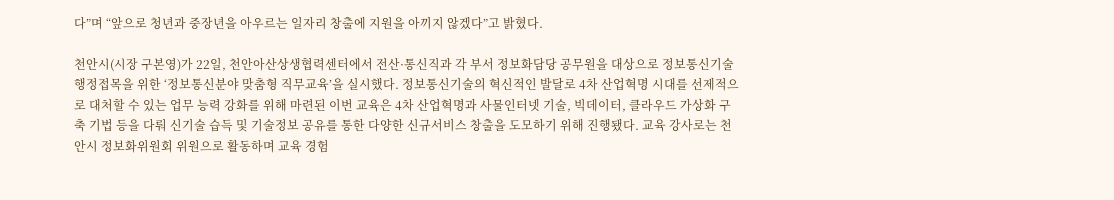다”며 “앞으로 청년과 중장년을 아우르는 일자리 창출에 지원을 아끼지 않겠다”고 밝혔다.

천안시(시장 구본영)가 22일, 천안아산상생협력센터에서 전산·통신직과 각 부서 정보화담당 공무원을 대상으로 정보통신기술 행정접목을 위한 ‘정보통신분야 맞춤형 직무교육’을 실시했다. 정보통신기술의 혁신적인 발달로 4차 산업혁명 시대를 선제적으로 대처할 수 있는 업무 능력 강화를 위해 마련된 이번 교육은 4차 산업혁명과 사물인터넷 기술, 빅데이터, 클라우드 가상화 구축 기법 등을 다뤄 신기술 습득 및 기술정보 공유를 통한 다양한 신규서비스 창출을 도모하기 위해 진행됐다. 교육 강사로는 천안시 정보화위원회 위원으로 활동하며 교육 경험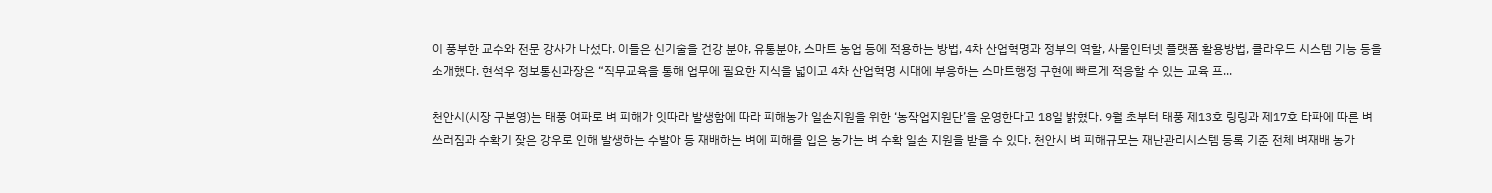이 풍부한 교수와 전문 강사가 나섰다. 이들은 신기술을 건강 분야, 유통분야, 스마트 농업 등에 적용하는 방법, 4차 산업혁명과 정부의 역할, 사물인터넷 플랫폼 활용방법, 클라우드 시스템 기능 등을 소개했다. 현석우 정보통신과장은 “직무교육을 통해 업무에 필요한 지식을 넓이고 4차 산업혁명 시대에 부응하는 스마트행정 구현에 빠르게 적응할 수 있는 교육 프...

천안시(시장 구본영)는 태풍 여파로 벼 피해가 잇따라 발생함에 따라 피해농가 일손지원을 위한 ‘농작업지원단’을 운영한다고 18일 밝혔다. 9월 초부터 태풍 제13호 링링과 제17호 타파에 따른 벼 쓰러짐과 수확기 잦은 강우로 인해 발생하는 수발아 등 재배하는 벼에 피해를 입은 농가는 벼 수확 일손 지원을 받을 수 있다. 천안시 벼 피해규모는 재난관리시스템 등록 기준 전체 벼재배 농가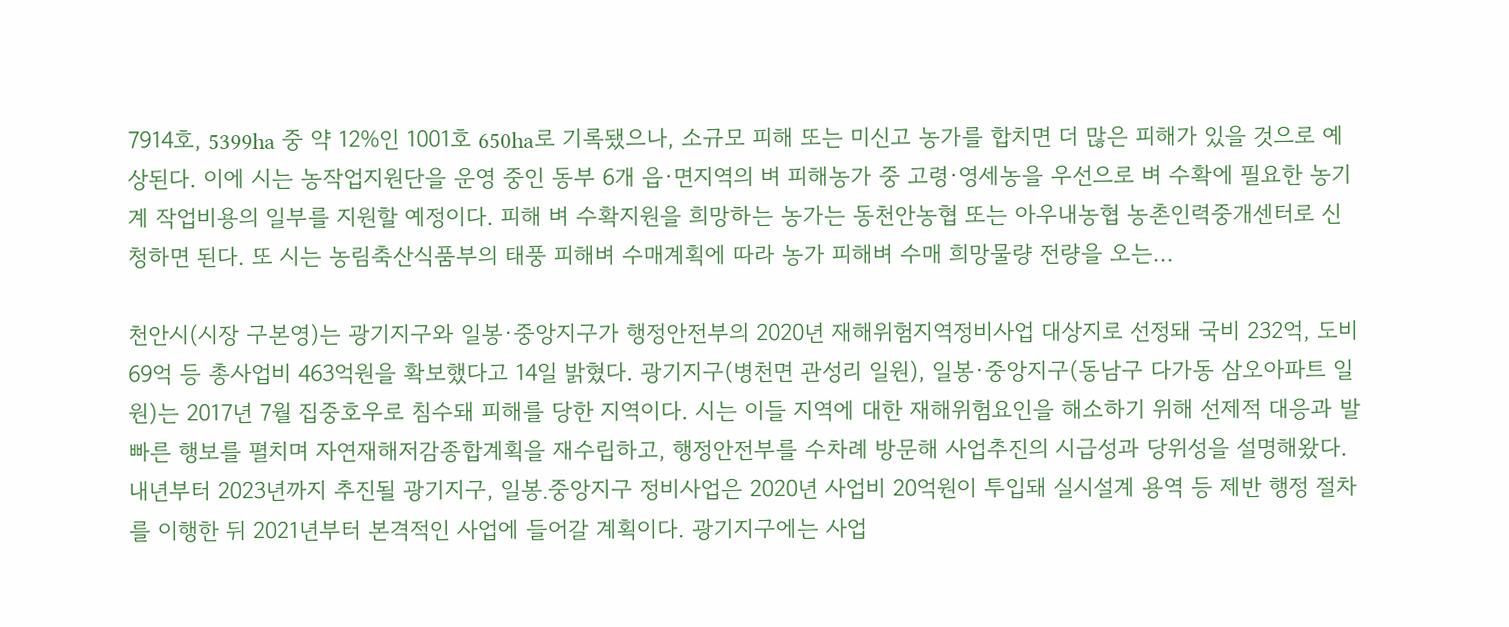7914호, 5399ha 중 약 12%인 1001호 650ha로 기록됐으나, 소규모 피해 또는 미신고 농가를 합치면 더 많은 피해가 있을 것으로 예상된다. 이에 시는 농작업지원단을 운영 중인 동부 6개 읍·면지역의 벼 피해농가 중 고령·영세농을 우선으로 벼 수확에 필요한 농기계 작업비용의 일부를 지원할 예정이다. 피해 벼 수확지원을 희망하는 농가는 동천안농협 또는 아우내농협 농촌인력중개센터로 신청하면 된다. 또 시는 농림축산식품부의 태풍 피해벼 수매계획에 따라 농가 피해벼 수매 희망물량 전량을 오는...

천안시(시장 구본영)는 광기지구와 일봉·중앙지구가 행정안전부의 2020년 재해위험지역정비사업 대상지로 선정돼 국비 232억, 도비 69억 등 총사업비 463억원을 확보했다고 14일 밝혔다. 광기지구(병천면 관성리 일원), 일봉·중앙지구(동남구 다가동 삼오아파트 일원)는 2017년 7월 집중호우로 침수돼 피해를 당한 지역이다. 시는 이들 지역에 대한 재해위험요인을 해소하기 위해 선제적 대응과 발 빠른 행보를 펼치며 자연재해저감종합계획을 재수립하고, 행정안전부를 수차례 방문해 사업추진의 시급성과 당위성을 설명해왔다. 내년부터 2023년까지 추진될 광기지구, 일봉․중앙지구 정비사업은 2020년 사업비 20억원이 투입돼 실시설계 용역 등 제반 행정 절차를 이행한 뒤 2021년부터 본격적인 사업에 들어갈 계획이다. 광기지구에는 사업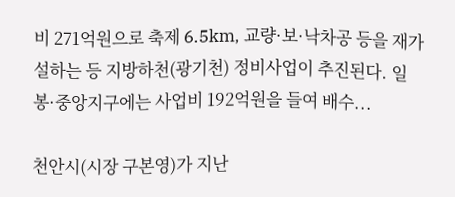비 271억원으로 축제 6.5km, 교량·보·낙차공 등을 재가설하는 등 지방하천(광기천) 정비사업이 추진된다. 일봉·중앙지구에는 사업비 192억원을 들여 배수...

천안시(시장 구본영)가 지난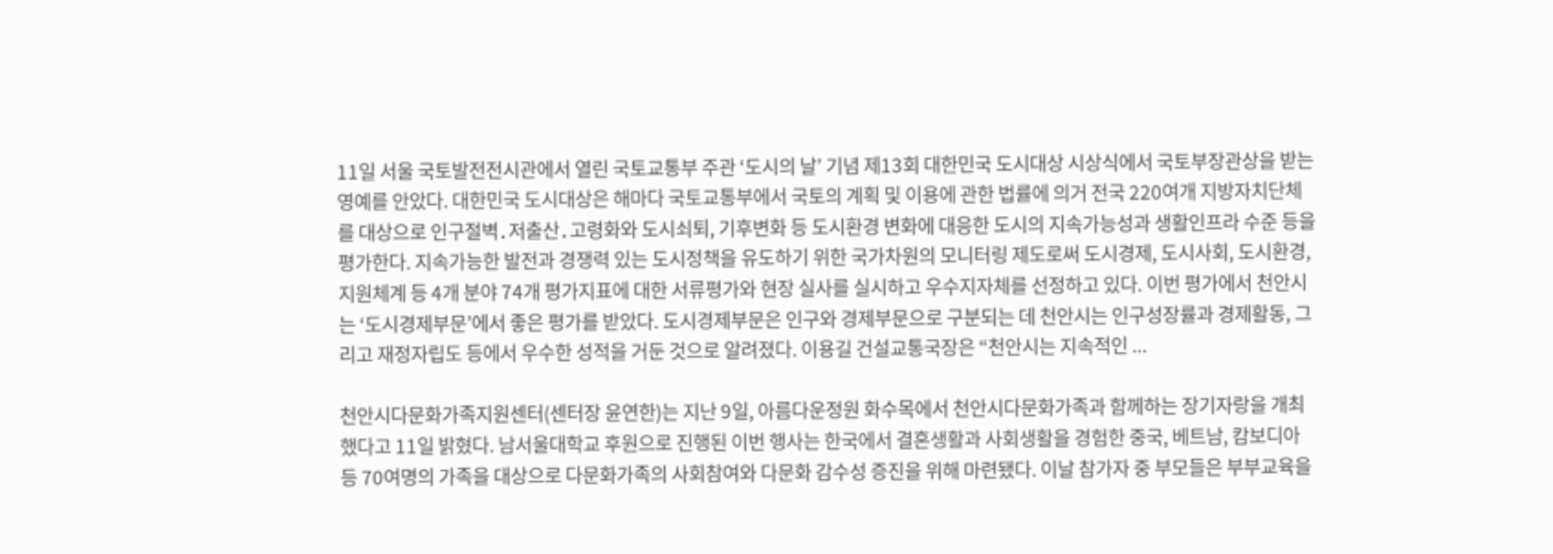11일 서울 국토발전전시관에서 열린 국토교통부 주관 ‘도시의 날’ 기념 제13회 대한민국 도시대상 시상식에서 국토부장관상을 받는 영예를 안았다. 대한민국 도시대상은 해마다 국토교통부에서 국토의 계획 및 이용에 관한 법률에 의거 전국 220여개 지방자치단체를 대상으로 인구절벽․저출산․고령화와 도시쇠퇴, 기후변화 등 도시환경 변화에 대응한 도시의 지속가능성과 생활인프라 수준 등을 평가한다. 지속가능한 발전과 경쟁력 있는 도시정책을 유도하기 위한 국가차원의 모니터링 제도로써 도시경제, 도시사회, 도시환경, 지원체계 등 4개 분야 74개 평가지표에 대한 서류평가와 현장 실사를 실시하고 우수지자체를 선정하고 있다. 이번 평가에서 천안시는 ‘도시경제부문’에서 좋은 평가를 받았다. 도시경제부문은 인구와 경제부문으로 구분되는 데 천안시는 인구성장률과 경제활동, 그리고 재정자립도 등에서 우수한 성적을 거둔 것으로 알려졌다. 이용길 건설교통국장은 “천안시는 지속적인 ...

천안시다문화가족지원센터(센터장 윤연한)는 지난 9일, 아름다운정원 화수목에서 천안시다문화가족과 함께하는 장기자랑을 개최했다고 11일 밝혔다. 남서울대학교 후원으로 진행된 이번 행사는 한국에서 결혼생활과 사회생활을 경험한 중국, 베트남, 캄보디아 등 70여명의 가족을 대상으로 다문화가족의 사회참여와 다문화 감수성 증진을 위해 마련됐다. 이날 참가자 중 부모들은 부부교육을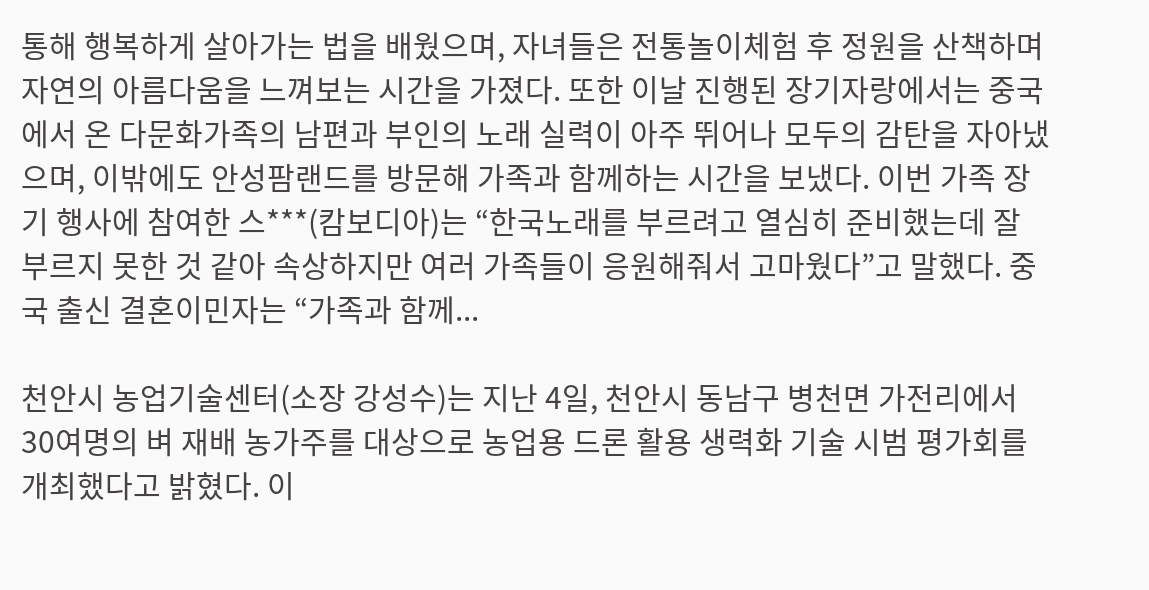통해 행복하게 살아가는 법을 배웠으며, 자녀들은 전통놀이체험 후 정원을 산책하며 자연의 아름다움을 느껴보는 시간을 가졌다. 또한 이날 진행된 장기자랑에서는 중국에서 온 다문화가족의 남편과 부인의 노래 실력이 아주 뛰어나 모두의 감탄을 자아냈으며, 이밖에도 안성팜랜드를 방문해 가족과 함께하는 시간을 보냈다. 이번 가족 장기 행사에 참여한 스***(캄보디아)는 “한국노래를 부르려고 열심히 준비했는데 잘 부르지 못한 것 같아 속상하지만 여러 가족들이 응원해줘서 고마웠다”고 말했다. 중국 출신 결혼이민자는 “가족과 함께...

천안시 농업기술센터(소장 강성수)는 지난 4일, 천안시 동남구 병천면 가전리에서 30여명의 벼 재배 농가주를 대상으로 농업용 드론 활용 생력화 기술 시범 평가회를 개최했다고 밝혔다. 이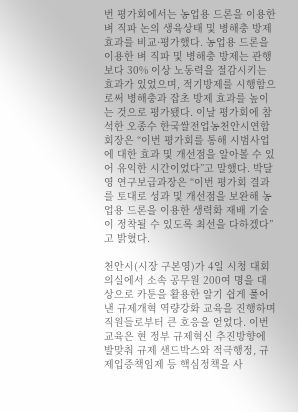번 평가회에서는 농업용 드론을 이용한 벼 직파 논의 생육상태 및 병해충 방제효과를 비교·평가했다. 농업용 드론을 이용한 벼 직파 및 병해충 방제는 관행보다 30% 이상 노동력을 절감시키는 효과가 있었으며, 적기방제를 시행함으로써 병해충과 잡초 방제 효과를 높이는 것으로 평가됐다. 이날 평가회에 참석한 오종수 한국쌀전업농천안시연합회장은 “이번 평가회를 통해 시범사업에 대한 효과 및 개선점을 알아볼 수 있어 유익한 시간이었다”고 말했다. 박달영 연구보급과장은 “이번 평가회 결과를 토대로 성과 및 개선점을 보완해 농업용 드론을 이용한 생력화 재배 기술이 정착될 수 있도록 최선을 다하겠다”고 밝혔다.

천안시(시장 구본영)가 4일 시청 대회의실에서 소속 공무원 200여 명을 대상으로 카툰을 활용한 알기 쉽게 풀어낸 규제개혁 역량강화 교육을 진행하며 직원들로부터 큰 호응을 얻었다. 이번 교육은 현 정부 규제혁신 추진방향에 발맞춰 규제 샌드박스와 적극행정, 규제입증책임제 등 핵심정책을 사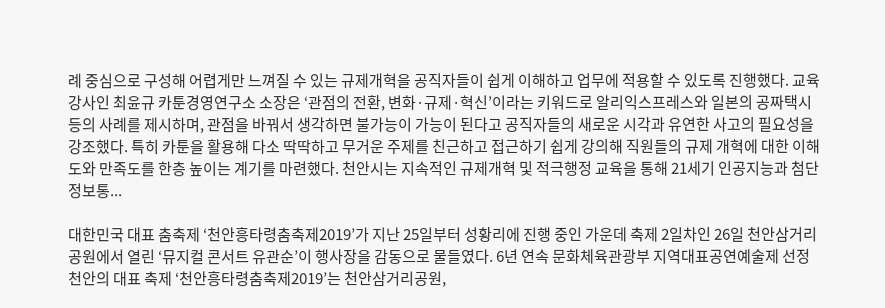례 중심으로 구성해 어렵게만 느껴질 수 있는 규제개혁을 공직자들이 쉽게 이해하고 업무에 적용할 수 있도록 진행했다. 교육 강사인 최윤규 카툰경영연구소 소장은 ‘관점의 전환, 변화·규제·혁신’이라는 키워드로 알리익스프레스와 일본의 공짜택시 등의 사례를 제시하며, 관점을 바꿔서 생각하면 불가능이 가능이 된다고 공직자들의 새로운 시각과 유연한 사고의 필요성을 강조했다. 특히 카툰을 활용해 다소 딱딱하고 무거운 주제를 친근하고 접근하기 쉽게 강의해 직원들의 규제 개혁에 대한 이해도와 만족도를 한층 높이는 계기를 마련했다. 천안시는 지속적인 규제개혁 및 적극행정 교육을 통해 21세기 인공지능과 첨단 정보통...

대한민국 대표 춤축제 ‘천안흥타령춤축제2019’가 지난 25일부터 성황리에 진행 중인 가운데 축제 2일차인 26일 천안삼거리공원에서 열린 ‘뮤지컬 콘서트 유관순’이 행사장을 감동으로 물들였다. 6년 연속 문화체육관광부 지역대표공연예술제 선정 천안의 대표 축제 ‘천안흥타령춤축제2019’는 천안삼거리공원,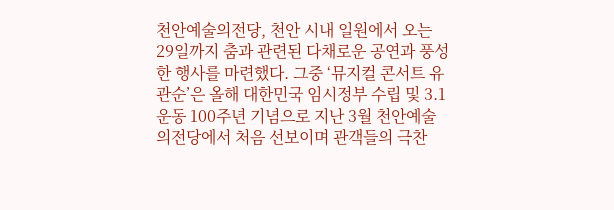천안예술의전당, 천안 시내 일원에서 오는 29일까지 춤과 관련된 다채로운 공연과 풍성한 행사를 마련했다. 그중 ‘뮤지컬 콘서트 유관순’은 올해 대한민국 임시정부 수립 및 3.1운동 100주년 기념으로 지난 3월 천안예술의전당에서 처음 선보이며 관객들의 극찬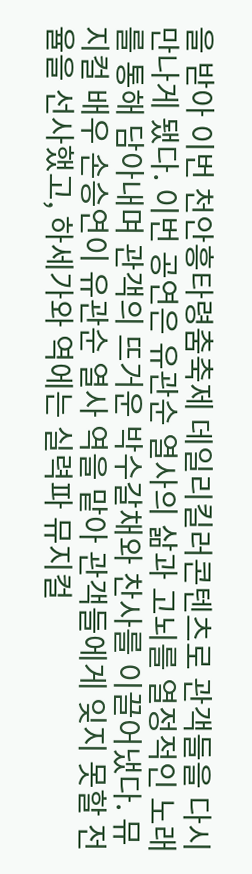을 받아 이번 천안흥타령춤축제 데일리킬러콘텐츠로 관객들을 다시 만나게 됐다. 이번 공연은 유관순 열사의 삶과 고뇌를 열정적인 노래를 통해 담아내며 관객의 뜨거운 박수갈채와 찬사를 이끌어냈다. 뮤지컬 배우 손승연이 유관순 열사 역을 맡아 관객들에게 잊지 못할 전율을 선사했고, 하세가와 역에는 실력파 뮤지컬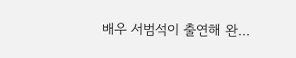배우 서범석이 출연해 완...